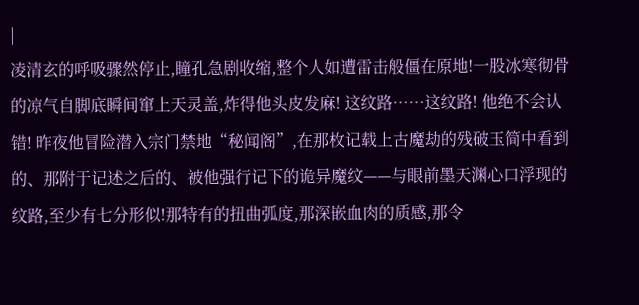|
凌清玄的呼吸骤然停止,瞳孔急剧收缩,整个人如遭雷击般僵在原地!一股冰寒彻骨的凉气自脚底瞬间窜上天灵盖,炸得他头皮发麻! 这纹路……这纹路! 他绝不会认错! 昨夜他冒险潜入宗门禁地“秘闻阁”,在那枚记载上古魔劫的残破玉简中看到的、那附于记述之后的、被他强行记下的诡异魔纹——与眼前墨天渊心口浮现的纹路,至少有七分形似!那特有的扭曲弧度,那深嵌血肉的质感,那令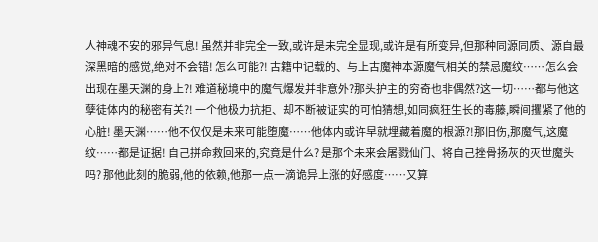人神魂不安的邪异气息! 虽然并非完全一致,或许是未完全显现,或许是有所变异,但那种同源同质、源自最深黑暗的感觉,绝对不会错! 怎么可能?! 古籍中记载的、与上古魔神本源魔气相关的禁忌魔纹……怎么会出现在墨天渊的身上?! 难道秘境中的魔气爆发并非意外?那头护主的穷奇也非偶然?这一切……都与他这孽徒体内的秘密有关?! 一个他极力抗拒、却不断被证实的可怕猜想,如同疯狂生长的毒藤,瞬间攫紧了他的心脏! 墨天渊……他不仅仅是未来可能堕魔……他体内或许早就埋藏着魔的根源?!那旧伤,那魔气,这魔纹……都是证据! 自己拼命救回来的,究竟是什么? 是那个未来会屠戮仙门、将自己挫骨扬灰的灭世魔头吗? 那他此刻的脆弱,他的依赖,他那一点一滴诡异上涨的好感度……又算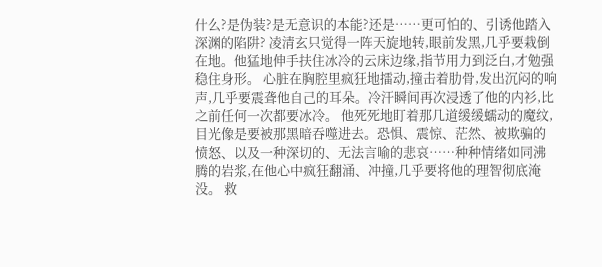什么?是伪装?是无意识的本能?还是……更可怕的、引诱他踏入深渊的陷阱? 凌清玄只觉得一阵天旋地转,眼前发黑,几乎要栽倒在地。他猛地伸手扶住冰冷的云床边缘,指节用力到泛白,才勉强稳住身形。 心脏在胸腔里疯狂地擂动,撞击着肋骨,发出沉闷的响声,几乎要震聋他自己的耳朵。冷汗瞬间再次浸透了他的内衫,比之前任何一次都要冰冷。 他死死地盯着那几道缓缓蠕动的魔纹,目光像是要被那黑暗吞噬进去。恐惧、震惊、茫然、被欺骗的愤怒、以及一种深切的、无法言喻的悲哀……种种情绪如同沸腾的岩浆,在他心中疯狂翻涌、冲撞,几乎要将他的理智彻底淹没。 救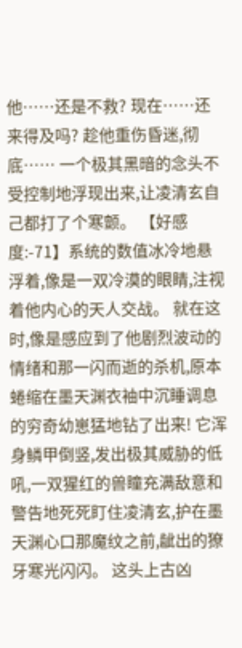他……还是不救? 现在……还来得及吗? 趁他重伤昏迷,彻底…… 一个极其黑暗的念头不受控制地浮现出来,让凌清玄自己都打了个寒颤。 【好感度:-71】系统的数值冰冷地悬浮着,像是一双冷漠的眼睛,注视着他内心的天人交战。 就在这时,像是感应到了他剧烈波动的情绪和那一闪而逝的杀机,原本蜷缩在墨天渊衣袖中沉睡调息的穷奇幼崽猛地钻了出来! 它浑身鳞甲倒竖,发出极其威胁的低吼,一双猩红的兽瞳充满敌意和警告地死死盯住凌清玄,护在墨天渊心口那魔纹之前,龇出的獠牙寒光闪闪。 这头上古凶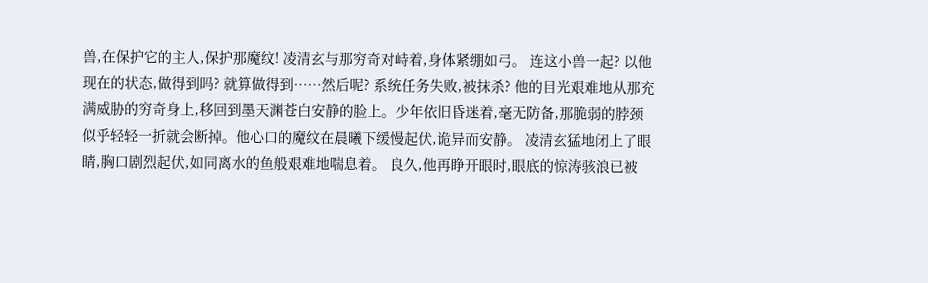兽,在保护它的主人,保护那魔纹! 凌清玄与那穷奇对峙着,身体紧绷如弓。 连这小兽一起? 以他现在的状态,做得到吗? 就算做得到……然后呢? 系统任务失败,被抹杀? 他的目光艰难地从那充满威胁的穷奇身上,移回到墨天渊苍白安静的脸上。少年依旧昏迷着,毫无防备,那脆弱的脖颈似乎轻轻一折就会断掉。他心口的魔纹在晨曦下缓慢起伏,诡异而安静。 凌清玄猛地闭上了眼睛,胸口剧烈起伏,如同离水的鱼般艰难地喘息着。 良久,他再睁开眼时,眼底的惊涛骇浪已被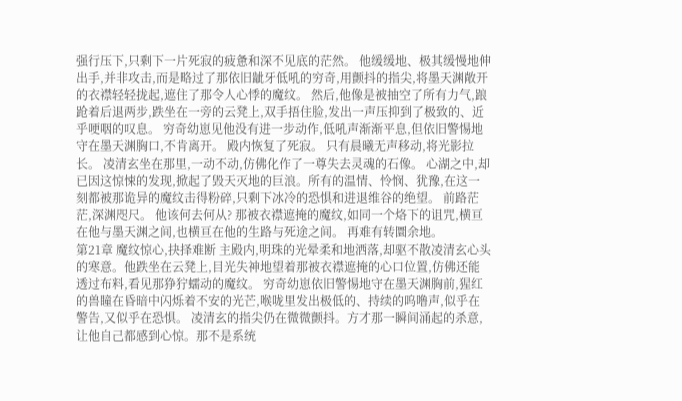强行压下,只剩下一片死寂的疲惫和深不见底的茫然。 他缓缓地、极其缓慢地伸出手,并非攻击,而是略过了那依旧龇牙低吼的穷奇,用颤抖的指尖,将墨天渊敞开的衣襟轻轻拢起,遮住了那令人心悸的魔纹。 然后,他像是被抽空了所有力气,踉跄着后退两步,跌坐在一旁的云凳上,双手捂住脸,发出一声压抑到了极致的、近乎哽咽的叹息。 穷奇幼崽见他没有进一步动作,低吼声渐渐平息,但依旧警惕地守在墨天渊胸口,不肯离开。 殿内恢复了死寂。 只有晨曦无声移动,将光影拉长。 凌清玄坐在那里,一动不动,仿佛化作了一尊失去灵魂的石像。 心湖之中,却已因这惊悚的发现,掀起了毁天灭地的巨浪。所有的温情、怜悯、犹豫,在这一刻都被那诡异的魔纹击得粉碎,只剩下冰冷的恐惧和进退维谷的绝望。 前路茫茫,深渊咫尺。 他该何去何从? 那被衣襟遮掩的魔纹,如同一个烙下的诅咒,横亘在他与墨天渊之间,也横亘在他的生路与死途之间。 再难有转圜余地。
第21章 魔纹惊心,抉择难断 主殿内,明珠的光晕柔和地洒落,却驱不散凌清玄心头的寒意。他跌坐在云凳上,目光失神地望着那被衣襟遮掩的心口位置,仿佛还能透过布料,看见那狰狞蠕动的魔纹。 穷奇幼崽依旧警惕地守在墨天渊胸前,猩红的兽瞳在昏暗中闪烁着不安的光芒,喉咙里发出极低的、持续的呜噜声,似乎在警告,又似乎在恐惧。 凌清玄的指尖仍在微微颤抖。方才那一瞬间涌起的杀意,让他自己都感到心惊。那不是系统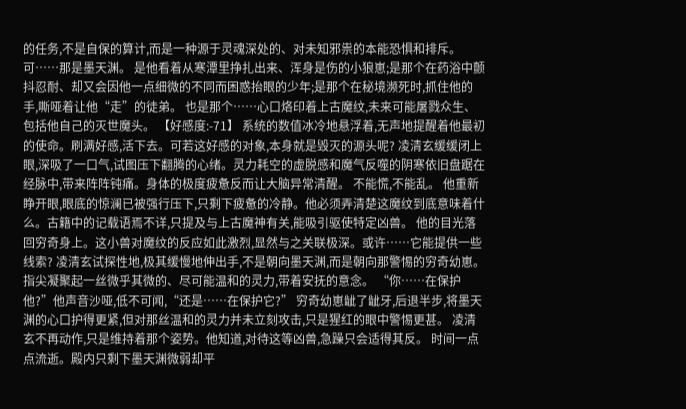的任务,不是自保的算计,而是一种源于灵魂深处的、对未知邪祟的本能恐惧和排斥。 可……那是墨天渊。 是他看着从寒潭里挣扎出来、浑身是伤的小狼崽;是那个在药浴中颤抖忍耐、却又会因他一点细微的不同而困惑抬眼的少年;是那个在秘境濒死时,抓住他的手,嘶哑着让他“走”的徒弟。 也是那个……心口烙印着上古魔纹,未来可能屠戮众生、包括他自己的灭世魔头。 【好感度:-71】 系统的数值冰冷地悬浮着,无声地提醒着他最初的使命。刷满好感,活下去。可若这好感的对象,本身就是毁灭的源头呢? 凌清玄缓缓闭上眼,深吸了一口气,试图压下翻腾的心绪。灵力耗空的虚脱感和魔气反噬的阴寒依旧盘踞在经脉中,带来阵阵钝痛。身体的极度疲惫反而让大脑异常清醒。 不能慌,不能乱。 他重新睁开眼,眼底的惊澜已被强行压下,只剩下疲惫的冷静。他必须弄清楚这魔纹到底意味着什么。古籍中的记载语焉不详,只提及与上古魔神有关,能吸引驱使特定凶兽。 他的目光落回穷奇身上。这小兽对魔纹的反应如此激烈,显然与之关联极深。或许……它能提供一些线索? 凌清玄试探性地,极其缓慢地伸出手,不是朝向墨天渊,而是朝向那警惕的穷奇幼崽。指尖凝聚起一丝微乎其微的、尽可能温和的灵力,带着安抚的意念。 “你……在保护他?”他声音沙哑,低不可闻,“还是……在保护它?” 穷奇幼崽龇了龇牙,后退半步,将墨天渊的心口护得更紧,但对那丝温和的灵力并未立刻攻击,只是猩红的眼中警惕更甚。 凌清玄不再动作,只是维持着那个姿势。他知道,对待这等凶兽,急躁只会适得其反。 时间一点点流逝。殿内只剩下墨天渊微弱却平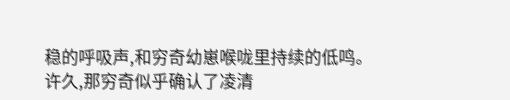稳的呼吸声,和穷奇幼崽喉咙里持续的低鸣。 许久,那穷奇似乎确认了凌清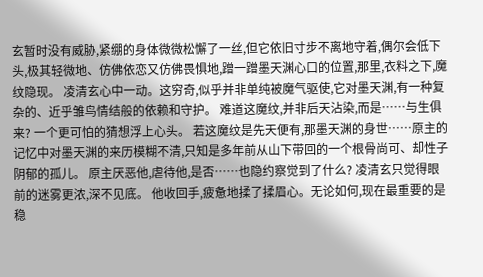玄暂时没有威胁,紧绷的身体微微松懈了一丝,但它依旧寸步不离地守着,偶尔会低下头,极其轻微地、仿佛依恋又仿佛畏惧地,蹭一蹭墨天渊心口的位置,那里,衣料之下,魔纹隐现。 凌清玄心中一动。这穷奇,似乎并非单纯被魔气驱使,它对墨天渊,有一种复杂的、近乎雏鸟情结般的依赖和守护。 难道这魔纹,并非后天沾染,而是……与生俱来? 一个更可怕的猜想浮上心头。 若这魔纹是先天便有,那墨天渊的身世……原主的记忆中对墨天渊的来历模糊不清,只知是多年前从山下带回的一个根骨尚可、却性子阴郁的孤儿。 原主厌恶他,虐待他,是否……也隐约察觉到了什么? 凌清玄只觉得眼前的迷雾更浓,深不见底。 他收回手,疲惫地揉了揉眉心。无论如何,现在最重要的是稳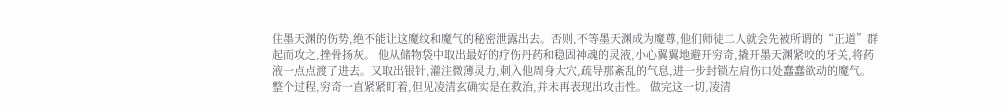住墨天渊的伤势,绝不能让这魔纹和魔气的秘密泄露出去。否则,不等墨天渊成为魔尊,他们师徒二人就会先被所谓的“正道”群起而攻之,挫骨扬灰。 他从储物袋中取出最好的疗伤丹药和稳固神魂的灵液,小心翼翼地避开穷奇,撬开墨天渊紧咬的牙关,将药液一点点渡了进去。又取出银针,灌注微薄灵力,刺入他周身大穴,疏导那紊乱的气息,进一步封锁左肩伤口处蠢蠢欲动的魔气。 整个过程,穷奇一直紧紧盯着,但见凌清玄确实是在救治,并未再表现出攻击性。 做完这一切,凌清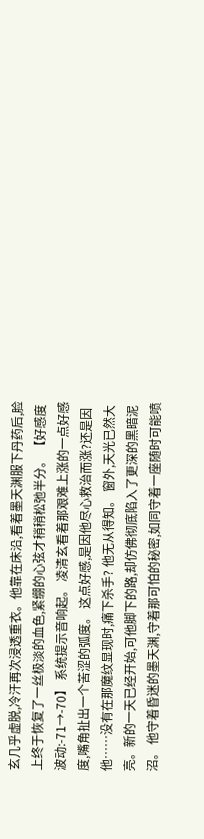玄几乎虚脱,冷汗再次浸透重衣。他靠在床沿,看着墨天渊服下丹药后,脸上终于恢复了一丝极淡的血色,紧绷的心弦才稍稍松弛半分。 【好感度波动:-71→-70】 系统提示音响起。 凌清玄看着那艰难上涨的一点好感度,嘴角扯出一个苦涩的弧度。 这点好感,是因他尽心救治而涨?还是因他……没有在那魔纹显现时,痛下杀手? 他无从得知。 窗外,天光已然大亮。新的一天已经开始,可他脚下的路,却仿佛彻底陷入了更深的黑暗泥沼。 他守着昏迷的墨天渊,守着那可怕的秘密,如同守着一座随时可能喷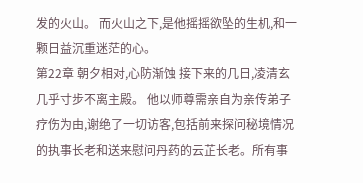发的火山。 而火山之下,是他摇摇欲坠的生机,和一颗日益沉重迷茫的心。
第22章 朝夕相对,心防渐蚀 接下来的几日,凌清玄几乎寸步不离主殿。 他以师尊需亲自为亲传弟子疗伤为由,谢绝了一切访客,包括前来探问秘境情况的执事长老和送来慰问丹药的云芷长老。所有事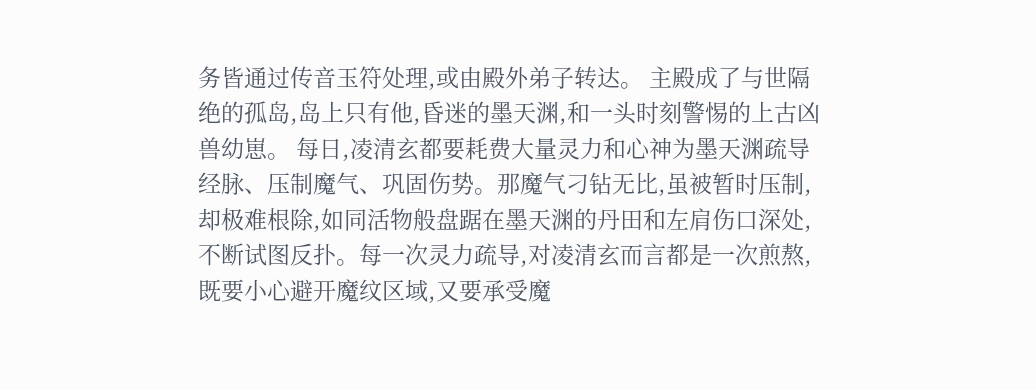务皆通过传音玉符处理,或由殿外弟子转达。 主殿成了与世隔绝的孤岛,岛上只有他,昏迷的墨天渊,和一头时刻警惕的上古凶兽幼崽。 每日,凌清玄都要耗费大量灵力和心神为墨天渊疏导经脉、压制魔气、巩固伤势。那魔气刁钻无比,虽被暂时压制,却极难根除,如同活物般盘踞在墨天渊的丹田和左肩伤口深处,不断试图反扑。每一次灵力疏导,对凌清玄而言都是一次煎熬,既要小心避开魔纹区域,又要承受魔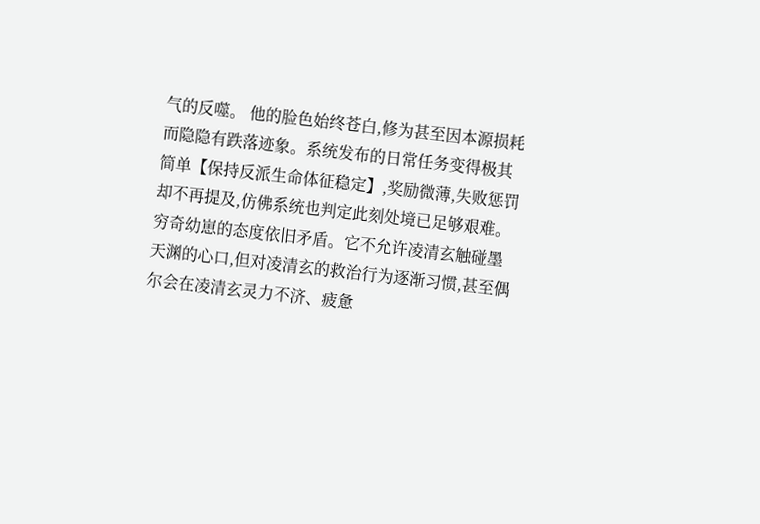气的反噬。 他的脸色始终苍白,修为甚至因本源损耗而隐隐有跌落迹象。系统发布的日常任务变得极其简单【保持反派生命体征稳定】,奖励微薄,失败惩罚却不再提及,仿佛系统也判定此刻处境已足够艰难。 穷奇幼崽的态度依旧矛盾。它不允许凌清玄触碰墨天渊的心口,但对凌清玄的救治行为逐渐习惯,甚至偶尔会在凌清玄灵力不济、疲惫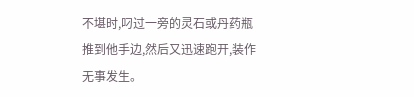不堪时,叼过一旁的灵石或丹药瓶推到他手边,然后又迅速跑开,装作无事发生。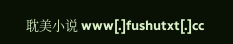耽美小说 www[.]fushutxt[.]cc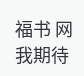福书 网
我期待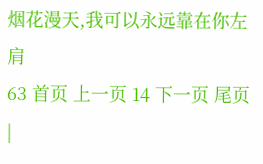烟花漫天,我可以永远靠在你左肩
63 首页 上一页 14 下一页 尾页
|